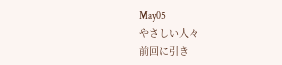May05
やさしい人々
前回に引き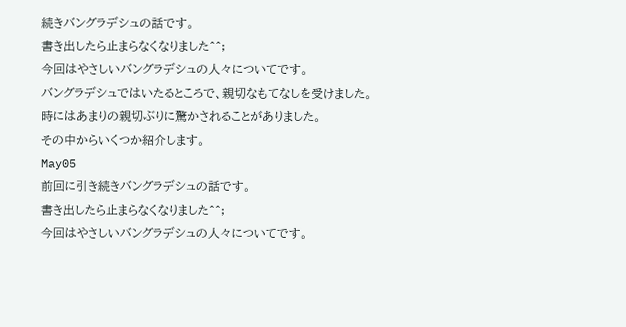続きバングラデシュの話です。
書き出したら止まらなくなりました^^;
今回はやさしいバングラデシュの人々についてです。
バングラデシュではいたるところで、親切なもてなしを受けました。
時にはあまりの親切ぶりに驚かされることがありました。
その中からいくつか紹介します。
May05
前回に引き続きバングラデシュの話です。
書き出したら止まらなくなりました^^;
今回はやさしいバングラデシュの人々についてです。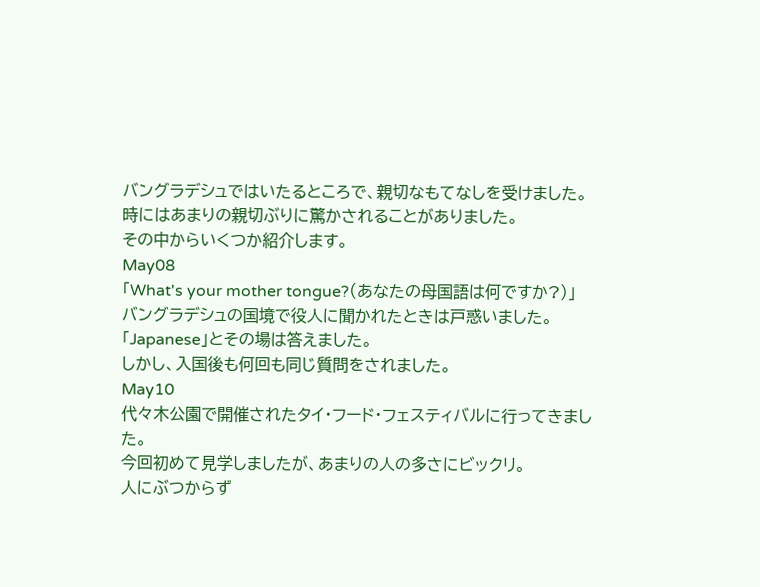バングラデシュではいたるところで、親切なもてなしを受けました。
時にはあまりの親切ぶりに驚かされることがありました。
その中からいくつか紹介します。
May08
「What's your mother tongue?(あなたの母国語は何ですか?)」
バングラデシュの国境で役人に聞かれたときは戸惑いました。
「Japanese」とその場は答えました。
しかし、入国後も何回も同じ質問をされました。
May10
代々木公園で開催されたタイ・フード・フェスティバルに行ってきました。
今回初めて見学しましたが、あまりの人の多さにビックリ。
人にぶつからず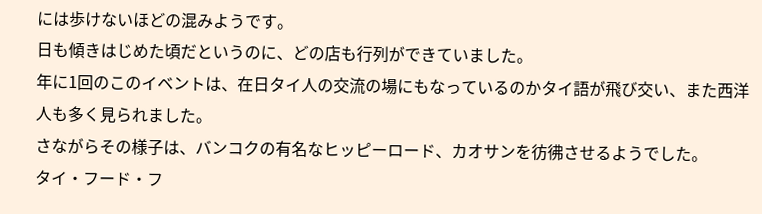には歩けないほどの混みようです。
日も傾きはじめた頃だというのに、どの店も行列ができていました。
年に1回のこのイベントは、在日タイ人の交流の場にもなっているのかタイ語が飛び交い、また西洋人も多く見られました。
さながらその様子は、バンコクの有名なヒッピーロード、カオサンを彷彿させるようでした。
タイ・フード・フ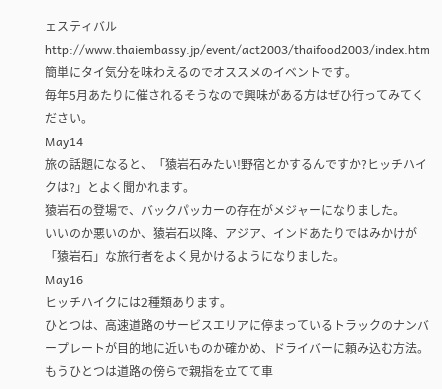ェスティバル
http://www.thaiembassy.jp/event/act2003/thaifood2003/index.htm
簡単にタイ気分を味わえるのでオススメのイベントです。
毎年5月あたりに催されるそうなので興味がある方はぜひ行ってみてください。
May14
旅の話題になると、「猿岩石みたい!野宿とかするんですか?ヒッチハイクは?」とよく聞かれます。
猿岩石の登場で、バックパッカーの存在がメジャーになりました。
いいのか悪いのか、猿岩石以降、アジア、インドあたりではみかけが「猿岩石」な旅行者をよく見かけるようになりました。
May16
ヒッチハイクには2種類あります。
ひとつは、高速道路のサービスエリアに停まっているトラックのナンバープレートが目的地に近いものか確かめ、ドライバーに頼み込む方法。もうひとつは道路の傍らで親指を立てて車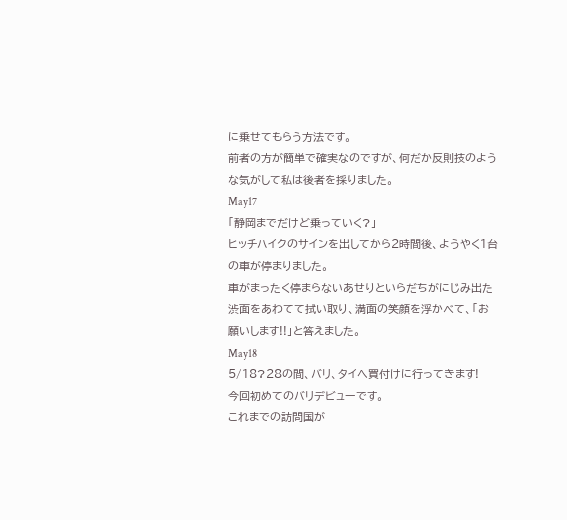に乗せてもらう方法です。
前者の方が簡単で確実なのですが、何だか反則技のような気がして私は後者を採りました。
May17
「静岡までだけど乗っていく?」
ヒッチハイクのサインを出してから2時間後、ようやく1台の車が停まりました。
車がまったく停まらないあせりといらだちがにじみ出た渋面をあわてて拭い取り、満面の笑顔を浮かべて、「お願いします!!」と答えました。
May18
5/18?28の間、バリ、タイへ買付けに行ってきます!
今回初めてのバリデビューです。
これまでの訪問国が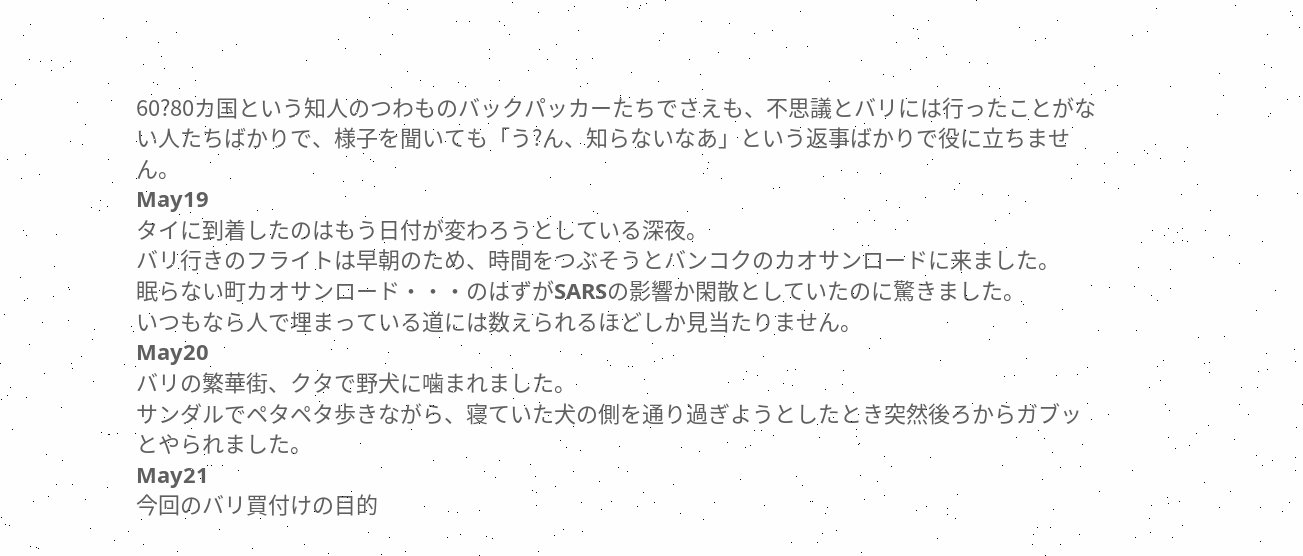60?80カ国という知人のつわものバックパッカーたちでさえも、不思議とバリには行ったことがない人たちばかりで、様子を聞いても「う?ん、知らないなあ」という返事ばかりで役に立ちません。
May19
タイに到着したのはもう日付が変わろうとしている深夜。
バリ行きのフライトは早朝のため、時間をつぶそうとバンコクのカオサンロードに来ました。
眠らない町カオサンロード・・・のはずがSARSの影響か閑散としていたのに驚きました。
いつもなら人で埋まっている道には数えられるほどしか見当たりません。
May20
バリの繁華街、クタで野犬に噛まれました。
サンダルでペタペタ歩きながら、寝ていた犬の側を通り過ぎようとしたとき突然後ろからガブッとやられました。
May21
今回のバリ買付けの目的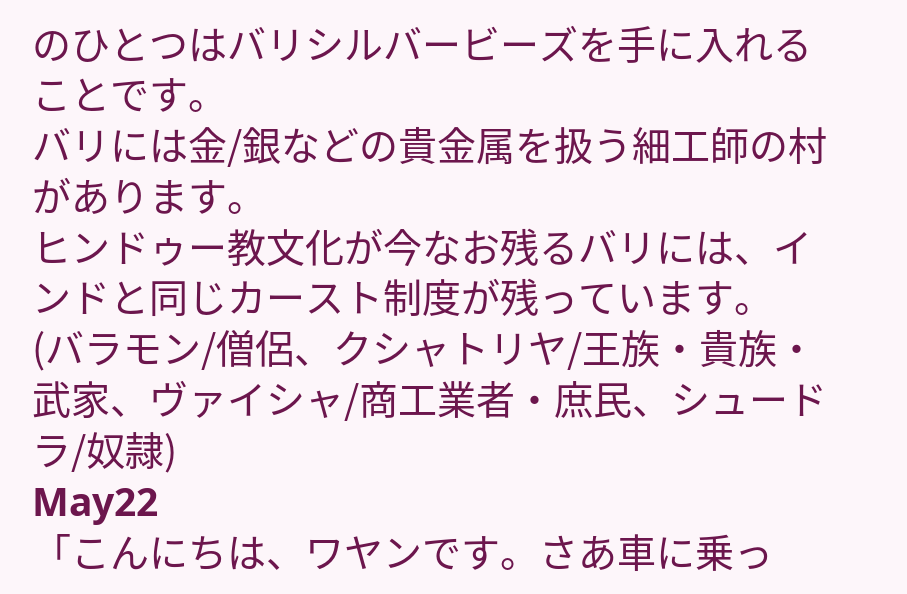のひとつはバリシルバービーズを手に入れることです。
バリには金/銀などの貴金属を扱う細工師の村があります。
ヒンドゥー教文化が今なお残るバリには、インドと同じカースト制度が残っています。
(バラモン/僧侶、クシャトリヤ/王族・貴族・武家、ヴァイシャ/商工業者・庶民、シュードラ/奴隷)
May22
「こんにちは、ワヤンです。さあ車に乗っ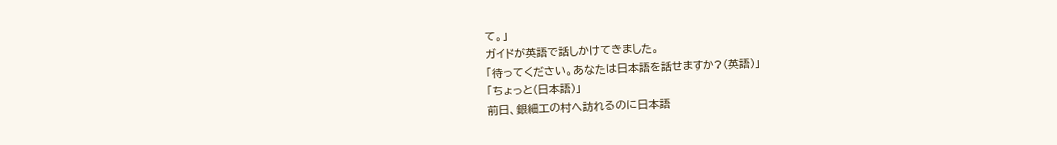て。」
ガイドが英語で話しかけてきました。
「待ってください。あなたは日本語を話せますか?(英語)」
「ちょっと(日本語)」
前日、銀細工の村へ訪れるのに日本語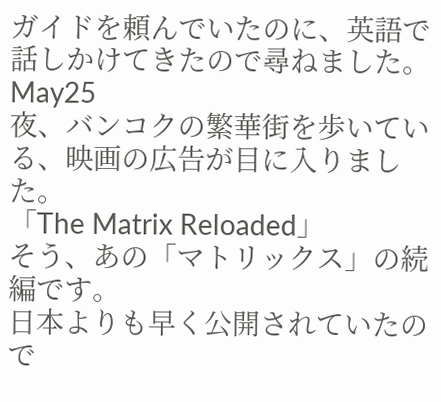ガイドを頼んでいたのに、英語で話しかけてきたので尋ねました。
May25
夜、バンコクの繁華街を歩いている、映画の広告が目に入りました。
「The Matrix Reloaded」
そう、あの「マトリックス」の続編です。
日本よりも早く公開されていたので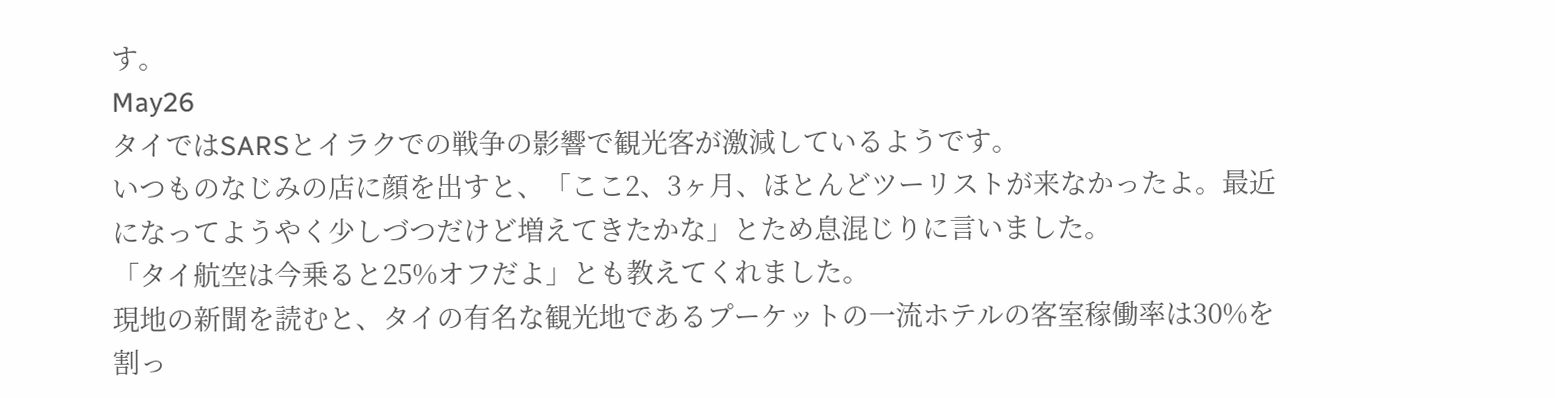す。
May26
タイではSARSとイラクでの戦争の影響で観光客が激減しているようです。
いつものなじみの店に顔を出すと、「ここ2、3ヶ月、ほとんどツーリストが来なかったよ。最近になってようやく少しづつだけど増えてきたかな」とため息混じりに言いました。
「タイ航空は今乗ると25%オフだよ」とも教えてくれました。
現地の新聞を読むと、タイの有名な観光地であるプーケットの一流ホテルの客室稼働率は30%を割っ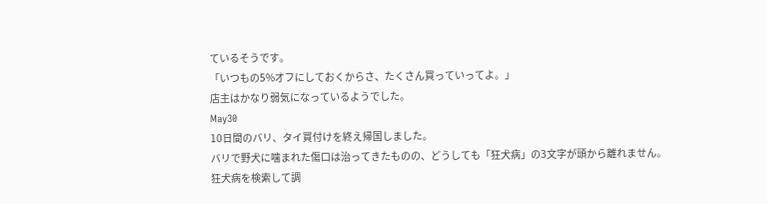ているそうです。
「いつもの5%オフにしておくからさ、たくさん買っていってよ。」
店主はかなり弱気になっているようでした。
May30
10日間のバリ、タイ買付けを終え帰国しました。
バリで野犬に噛まれた傷口は治ってきたものの、どうしても「狂犬病」の3文字が頭から離れません。
狂犬病を検索して調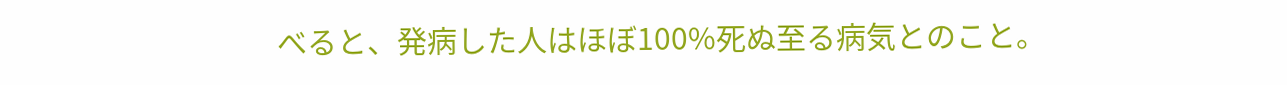べると、発病した人はほぼ100%死ぬ至る病気とのこと。